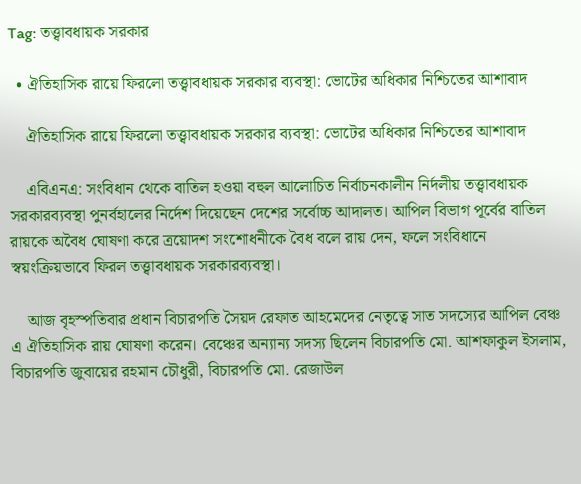Tag: তত্ত্বাবধায়ক সরকার

  • ঐতিহাসিক রায়ে ফিরলো তত্ত্বাবধায়ক সরকার ব্যবস্থা: ভোটের অধিকার নিশ্চিতের আশাবাদ

    ঐতিহাসিক রায়ে ফিরলো তত্ত্বাবধায়ক সরকার ব্যবস্থা: ভোটের অধিকার নিশ্চিতের আশাবাদ

    এবিএনএ: সংবিধান থেকে বাতিল হওয়া বহুল আলোচিত নির্বাচনকালীন নির্দলীয় তত্ত্বাবধায়ক সরকারব্যবস্থা পুনর্বহালের নির্দেশ দিয়েছেন দেশের সর্বোচ্চ আদালত। আপিল বিভাগ পূর্বের বাতিল রায়কে অবৈধ ঘোষণা করে ত্রয়োদশ সংশোধনীকে বৈধ বলে রায় দেন, ফলে সংবিধানে স্বয়ংক্রিয়ভাবে ফিরল তত্ত্বাবধায়ক সরকারব্যবস্থা।

    আজ বৃহস্পতিবার প্রধান বিচারপতি সৈয়দ রেফাত আহমেদের নেতৃত্বে সাত সদস্যের আপিল বেঞ্চ এ ঐতিহাসিক রায় ঘোষণা করেন। বেঞ্চের অন্যান্য সদস্য ছিলেন বিচারপতি মো. আশফাকুল ইসলাম, বিচারপতি জুবায়ের রহমান চৌধুরী, বিচারপতি মো. রেজাউল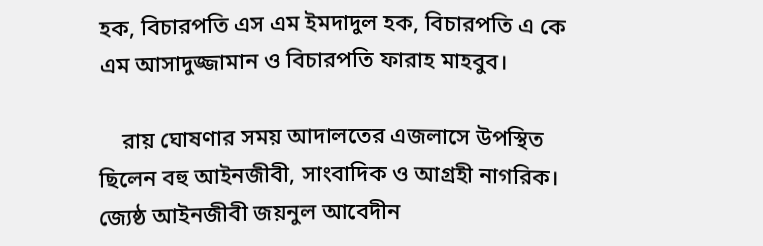হক, বিচারপতি এস এম ইমদাদুল হক, বিচারপতি এ কে এম আসাদুজ্জামান ও বিচারপতি ফারাহ মাহবুব।

    রায় ঘোষণার সময় আদালতের এজলাসে উপস্থিত ছিলেন বহু আইনজীবী, সাংবাদিক ও আগ্রহী নাগরিক। জ্যেষ্ঠ আইনজীবী জয়নুল আবেদীন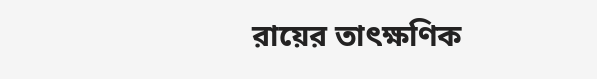রায়ের তাৎক্ষণিক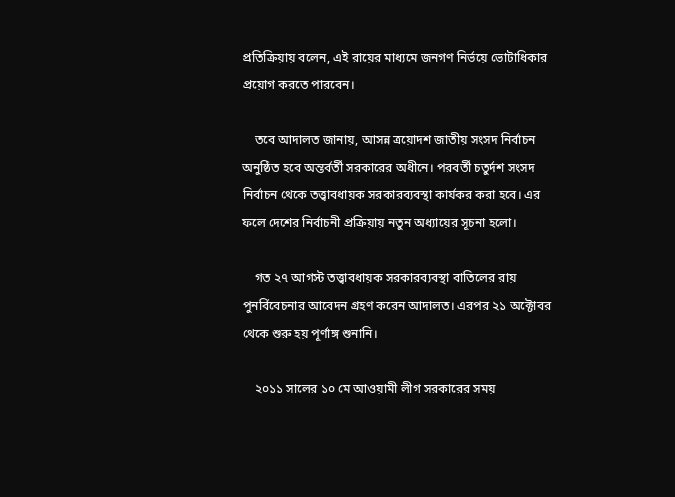প্রতিক্রিয়ায় বলেন, এই রায়ের মাধ্যমে জনগণ নির্ভয়ে ভোটাধিকার প্রয়োগ করতে পারবেন।

    তবে আদালত জানায়, আসন্ন ত্রয়োদশ জাতীয় সংসদ নির্বাচন অনুষ্ঠিত হবে অন্তর্বর্তী সরকারের অধীনে। পরবর্তী চতুর্দশ সংসদ নির্বাচন থেকে তত্ত্বাবধায়ক সরকারব্যবস্থা কার্যকর করা হবে। এর ফলে দেশের নির্বাচনী প্রক্রিয়ায় নতুন অধ্যায়ের সূচনা হলো।

    গত ২৭ আগস্ট তত্ত্বাবধায়ক সরকারব্যবস্থা বাতিলের রায় পুনর্বিবেচনার আবেদন গ্রহণ করেন আদালত। এরপর ২১ অক্টোবর থেকে শুরু হয় পূর্ণাঙ্গ শুনানি।

    ২০১১ সালের ১০ মে আওয়ামী লীগ সরকারের সময়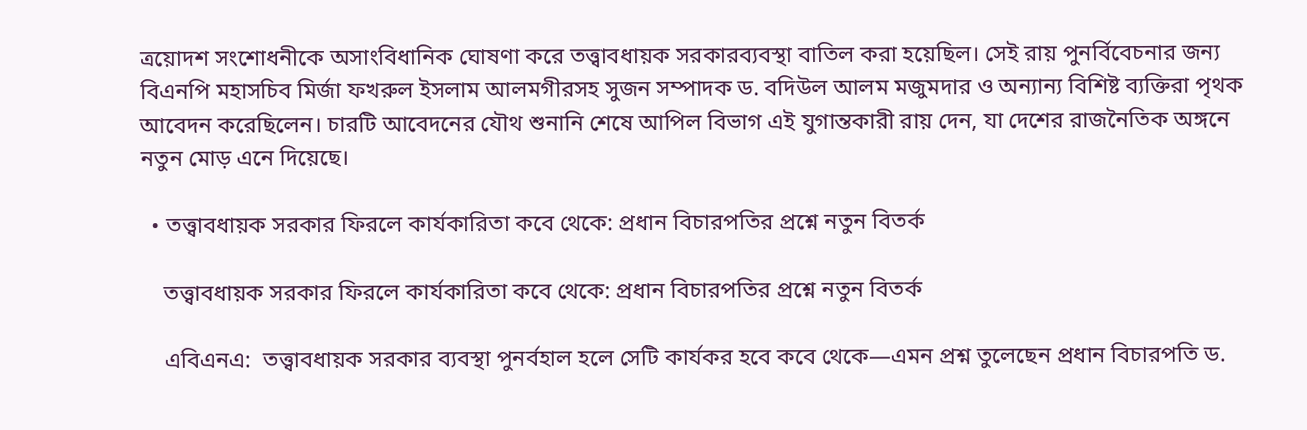ত্রয়োদশ সংশোধনীকে অসাংবিধানিক ঘোষণা করে তত্ত্বাবধায়ক সরকারব্যবস্থা বাতিল করা হয়েছিল। সেই রায় পুনর্বিবেচনার জন্য বিএনপি মহাসচিব মির্জা ফখরুল ইসলাম আলমগীরসহ সুজন সম্পাদক ড. বদিউল আলম মজুমদার ও অন্যান্য বিশিষ্ট ব্যক্তিরা পৃথক আবেদন করেছিলেন। চারটি আবেদনের যৌথ শুনানি শেষে আপিল বিভাগ এই যুগান্তকারী রায় দেন, যা দেশের রাজনৈতিক অঙ্গনে নতুন মোড় এনে দিয়েছে।

  • তত্ত্বাবধায়ক সরকার ফিরলে কার্যকারিতা কবে থেকে: প্রধান বিচারপতির প্রশ্নে নতুন বিতর্ক

    তত্ত্বাবধায়ক সরকার ফিরলে কার্যকারিতা কবে থেকে: প্রধান বিচারপতির প্রশ্নে নতুন বিতর্ক

    এবিএনএ:  তত্ত্বাবধায়ক সরকার ব্যবস্থা পুনর্বহাল হলে সেটি কার্যকর হবে কবে থেকে—এমন প্রশ্ন তুলেছেন প্রধান বিচারপতি ড.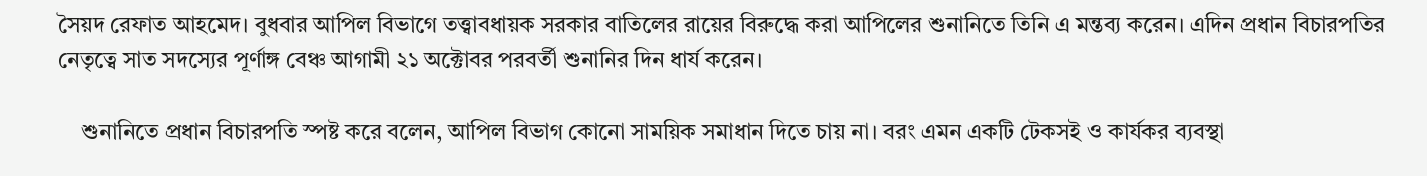সৈয়দ রেফাত আহমেদ। বুধবার আপিল বিভাগে তত্ত্বাবধায়ক সরকার বাতিলের রায়ের বিরুদ্ধে করা আপিলের শুনানিতে তিনি এ মন্তব্য করেন। এদিন প্রধান বিচারপতির নেতৃত্বে সাত সদস্যের পূর্ণাঙ্গ বেঞ্চ আগামী ২১ অক্টোবর পরবর্তী শুনানির দিন ধার্য করেন।

    শুনানিতে প্রধান বিচারপতি স্পষ্ট করে বলেন, আপিল বিভাগ কোনো সাময়িক সমাধান দিতে চায় না। বরং এমন একটি টেকসই ও কার্যকর ব্যবস্থা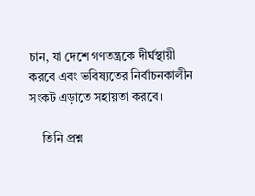চান, যা দেশে গণতন্ত্রকে দীর্ঘস্থায়ী করবে এবং ভবিষ্যতের নির্বাচনকালীন সংকট এড়াতে সহায়তা করবে।

    তিনি প্রশ্ন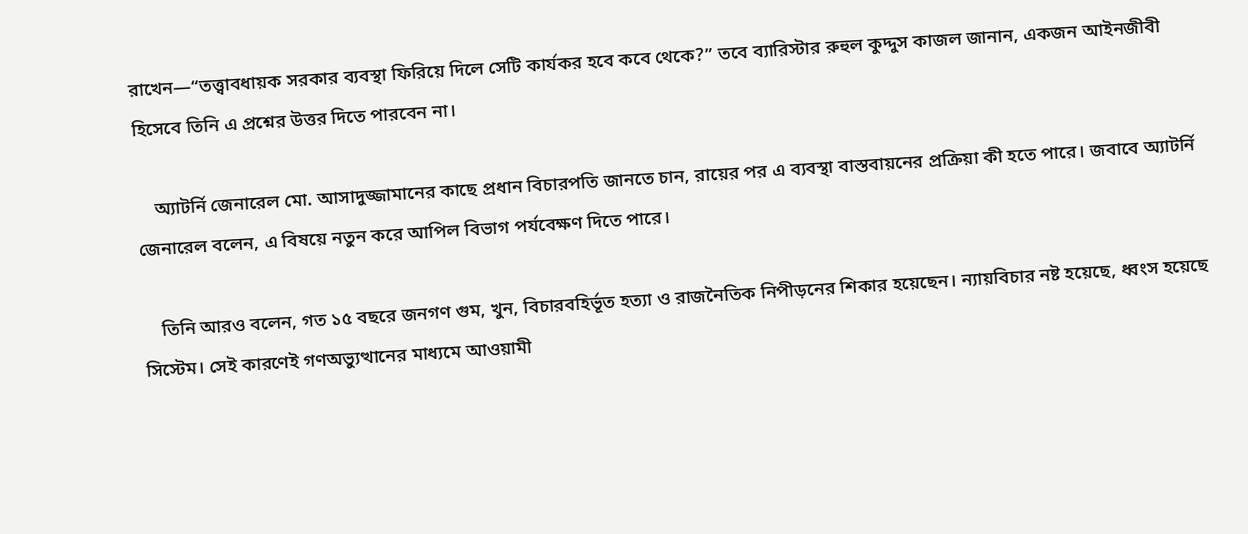রাখেন—“তত্ত্বাবধায়ক সরকার ব্যবস্থা ফিরিয়ে দিলে সেটি কার্যকর হবে কবে থেকে?” তবে ব্যারিস্টার রুহুল কুদ্দুস কাজল জানান, একজন আইনজীবী হিসেবে তিনি এ প্রশ্নের উত্তর দিতে পারবেন না।

    অ্যাটর্নি জেনারেল মো. আসাদুজ্জামানের কাছে প্রধান বিচারপতি জানতে চান, রায়ের পর এ ব্যবস্থা বাস্তবায়নের প্রক্রিয়া কী হতে পারে। জবাবে অ্যাটর্নি জেনারেল বলেন, এ বিষয়ে নতুন করে আপিল বিভাগ পর্যবেক্ষণ দিতে পারে।

    তিনি আরও বলেন, গত ১৫ বছরে জনগণ গুম, খুন, বিচারবহির্ভূত হত্যা ও রাজনৈতিক নিপীড়নের শিকার হয়েছেন। ন্যায়বিচার নষ্ট হয়েছে, ধ্বংস হয়েছে সিস্টেম। সেই কারণেই গণঅভ্যুত্থানের মাধ্যমে আওয়ামী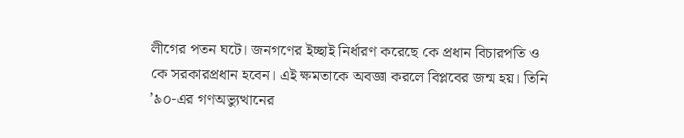লীগের পতন ঘটে। জনগণের ইচ্ছাই নির্ধারণ করেছে কে প্রধান বিচারপতি ও কে সরকারপ্রধান হবেন। এই ক্ষমতাকে অবজ্ঞা করলে বিপ্লবের জন্ম হয়। তিনি ’৯০-এর গণঅভ্যুত্থানের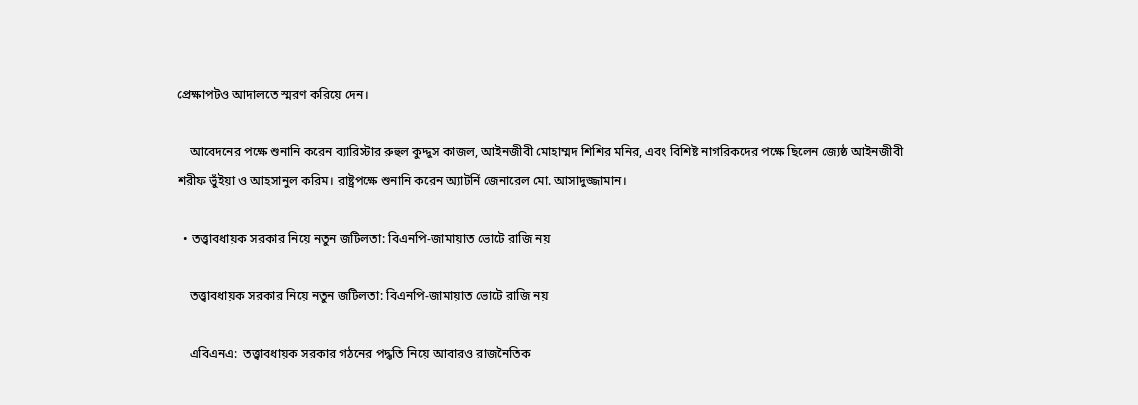প্রেক্ষাপটও আদালতে স্মরণ করিয়ে দেন।

    আবেদনের পক্ষে শুনানি করেন ব্যারিস্টার রুহুল কুদ্দুস কাজল, আইনজীবী মোহাম্মদ শিশির মনির, এবং বিশিষ্ট নাগরিকদের পক্ষে ছিলেন জ্যেষ্ঠ আইনজীবী শরীফ ভুঁইয়া ও আহসানুল করিম। রাষ্ট্রপক্ষে শুনানি করেন অ্যাটর্নি জেনারেল মো. আসাদুজ্জামান।

  • তত্ত্বাবধায়ক সরকার নিয়ে নতুন জটিলতা: বিএনপি-জামায়াত ভোটে রাজি নয়

    তত্ত্বাবধায়ক সরকার নিয়ে নতুন জটিলতা: বিএনপি-জামায়াত ভোটে রাজি নয়

    এবিএনএ:  তত্ত্বাবধায়ক সরকার গঠনের পদ্ধতি নিয়ে আবারও রাজনৈতিক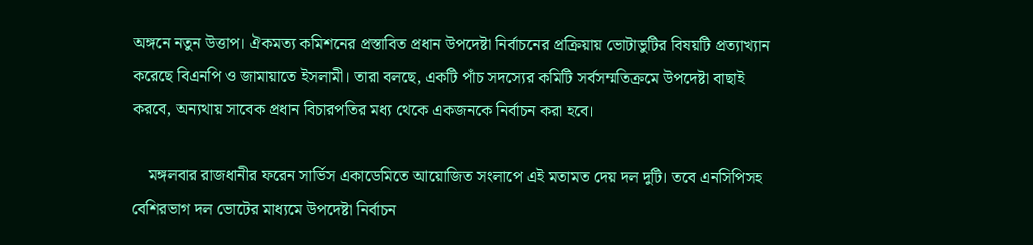অঙ্গনে নতুন উত্তাপ। ঐকমত্য কমিশনের প্রস্তাবিত প্রধান উপদেষ্টা নির্বাচনের প্রক্রিয়ায় ভোটাভুটির বিষয়টি প্রত্যাখ্যান করেছে বিএনপি ও জামায়াতে ইসলামী। তারা বলছে, একটি পাঁচ সদস্যের কমিটি সর্বসম্মতিক্রমে উপদেষ্টা বাছাই করবে, অন্যথায় সাবেক প্রধান বিচারপতির মধ্য থেকে একজনকে নির্বাচন করা হবে।

    মঙ্গলবার রাজধানীর ফরেন সার্ভিস একাডেমিতে আয়োজিত সংলাপে এই মতামত দেয় দল দুটি। তবে এনসিপিসহ বেশিরভাগ দল ভোটের মাধ্যমে উপদেষ্টা নির্বাচন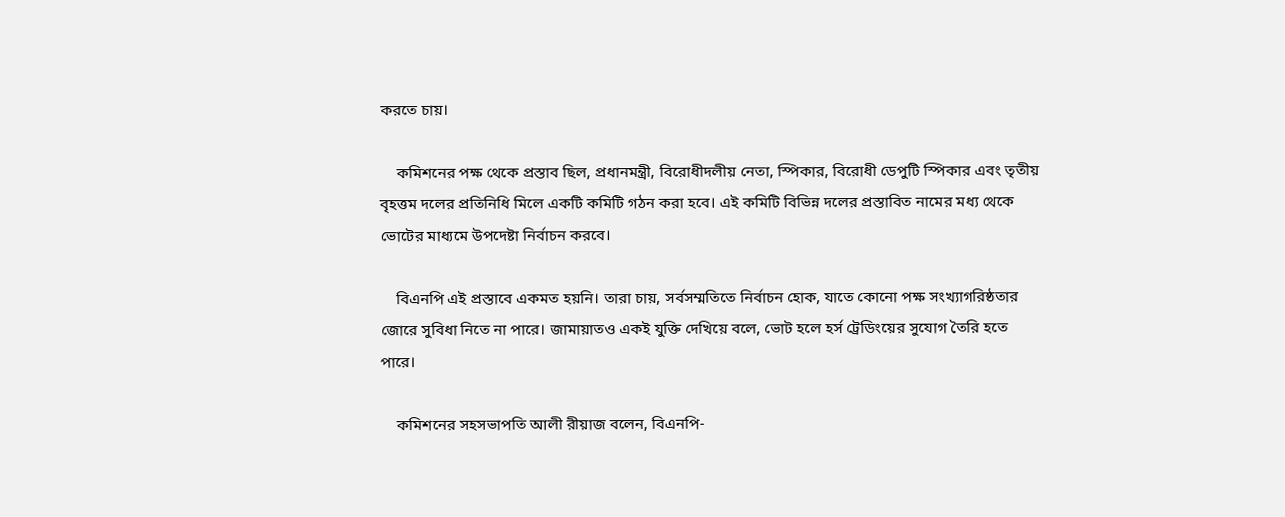করতে চায়।

    কমিশনের পক্ষ থেকে প্রস্তাব ছিল, প্রধানমন্ত্রী, বিরোধীদলীয় নেতা, স্পিকার, বিরোধী ডেপুটি স্পিকার এবং তৃতীয় বৃহত্তম দলের প্রতিনিধি মিলে একটি কমিটি গঠন করা হবে। এই কমিটি বিভিন্ন দলের প্রস্তাবিত নামের মধ্য থেকে ভোটের মাধ্যমে উপদেষ্টা নির্বাচন করবে।

    বিএনপি এই প্রস্তাবে একমত হয়নি। তারা চায়, সর্বসম্মতিতে নির্বাচন হোক, যাতে কোনো পক্ষ সংখ্যাগরিষ্ঠতার জোরে সুবিধা নিতে না পারে। জামায়াতও একই যুক্তি দেখিয়ে বলে, ভোট হলে হর্স ট্রেডিংয়ের সুযোগ তৈরি হতে পারে।

    কমিশনের সহসভাপতি আলী রীয়াজ বলেন, বিএনপি-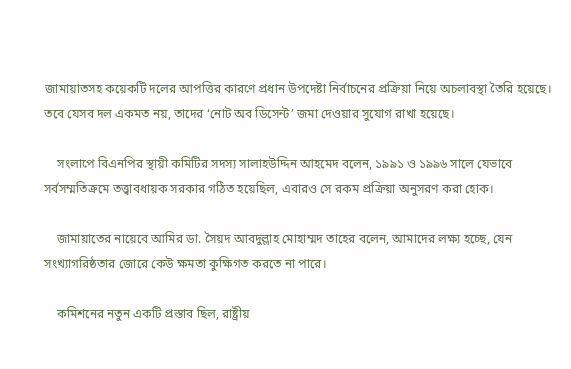জামায়াতসহ কয়েকটি দলের আপত্তির কারণে প্রধান উপদেষ্টা নির্বাচনের প্রক্রিয়া নিয়ে অচলাবস্থা তৈরি হয়েছে। তবে যেসব দল একমত নয়, তাদের ‘নোট অব ডিসেন্ট’ জমা দেওয়ার সুযোগ রাখা হয়েছে।

    সংলাপে বিএনপির স্থায়ী কমিটির সদস্য সালাহউদ্দিন আহমেদ বলেন, ১৯৯১ ও ১৯৯৬ সালে যেভাবে সর্বসম্মতিক্রমে তত্ত্বাবধায়ক সরকার গঠিত হয়েছিল, এবারও সে রকম প্রক্রিয়া অনুসরণ করা হোক।

    জামায়াতের নায়েবে আমির ডা. সৈয়দ আবদুল্লাহ মোহাম্মদ তাহের বলেন, আমাদের লক্ষ্য হচ্ছে, যেন সংখ্যাগরিষ্ঠতার জোরে কেউ ক্ষমতা কুক্ষিগত করতে না পারে।

    কমিশনের নতুন একটি প্রস্তাব ছিল, রাষ্ট্রীয়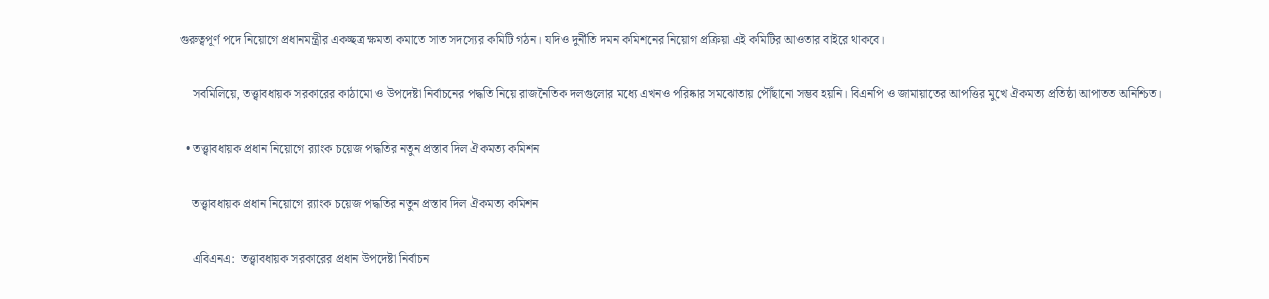গুরুত্বপূর্ণ পদে নিয়োগে প্রধানমন্ত্রীর একচ্ছত্র ক্ষমতা কমাতে সাত সদস্যের কমিটি গঠন। যদিও দুর্নীতি দমন কমিশনের নিয়োগ প্রক্রিয়া এই কমিটির আওতার বাইরে থাকবে।

    সবমিলিয়ে, তত্ত্বাবধায়ক সরকারের কাঠামো ও উপদেষ্টা নির্বাচনের পদ্ধতি নিয়ে রাজনৈতিক দলগুলোর মধ্যে এখনও পরিষ্কার সমঝোতায় পৌঁছানো সম্ভব হয়নি। বিএনপি ও জামায়াতের আপত্তির মুখে ঐকমত্য প্রতিষ্ঠা আপাতত অনিশ্চিত।

  • তত্ত্বাবধায়ক প্রধান নিয়োগে র‍্যাংক চয়েজ পদ্ধতির নতুন প্রস্তাব দিল ঐকমত্য কমিশন

    তত্ত্বাবধায়ক প্রধান নিয়োগে র‍্যাংক চয়েজ পদ্ধতির নতুন প্রস্তাব দিল ঐকমত্য কমিশন

    এবিএনএ:  তত্ত্বাবধায়ক সরকারের প্রধান উপদেষ্টা নির্বাচন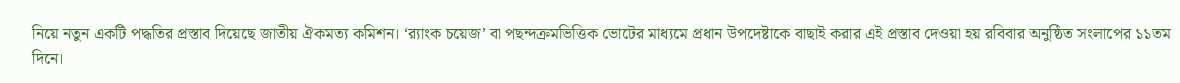নিয়ে নতুন একটি পদ্ধতির প্রস্তাব দিয়েছে জাতীয় ঐকমত্য কমিশন। ‘র‍্যাংক চয়েজ’ বা পছন্দক্রমভিত্তিক ভোটের মাধ্যমে প্রধান উপদেষ্টাকে বাছাই করার এই প্রস্তাব দেওয়া হয় রবিবার অনুষ্ঠিত সংলাপের ১১তম দিনে।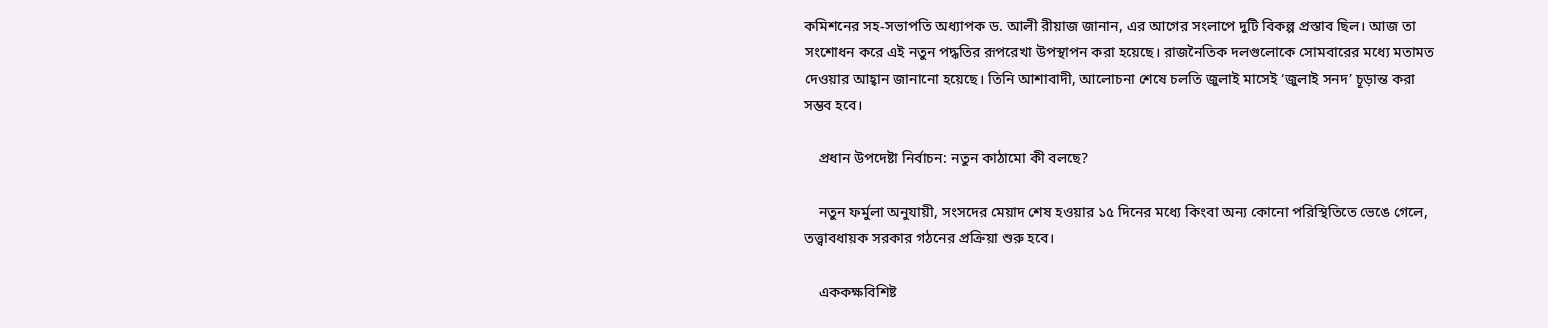কমিশনের সহ-সভাপতি অধ্যাপক ড. আলী রীয়াজ জানান, এর আগের সংলাপে দুটি বিকল্প প্রস্তাব ছিল। আজ তা সংশোধন করে এই নতুন পদ্ধতির রূপরেখা উপস্থাপন করা হয়েছে। রাজনৈতিক দলগুলোকে সোমবারের মধ্যে মতামত দেওয়ার আহ্বান জানানো হয়েছে। তিনি আশাবাদী, আলোচনা শেষে চলতি জুলাই মাসেই ‘জুলাই সনদ’ চূড়ান্ত করা সম্ভব হবে।

    প্রধান উপদেষ্টা নির্বাচন: নতুন কাঠামো কী বলছে?

    নতুন ফর্মুলা অনুযায়ী, সংসদের মেয়াদ শেষ হওয়ার ১৫ দিনের মধ্যে কিংবা অন্য কোনো পরিস্থিতিতে ভেঙে গেলে, তত্ত্বাবধায়ক সরকার গঠনের প্রক্রিয়া শুরু হবে।

    এককক্ষবিশিষ্ট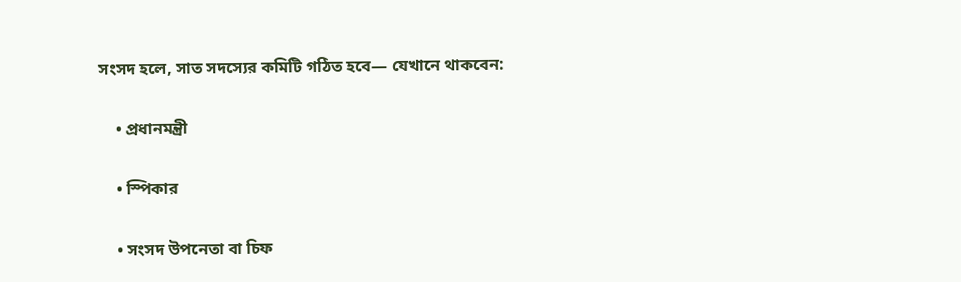সংসদ হলে, সাত সদস্যের কমিটি গঠিত হবে— যেখানে থাকবেন:

    • প্রধানমন্ত্রী

    • স্পিকার

    • সংসদ উপনেতা বা চিফ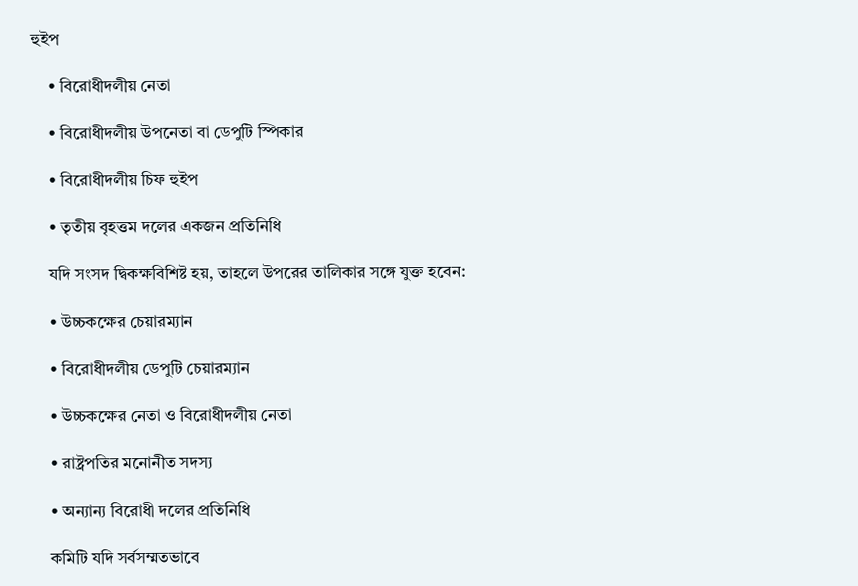হুইপ

    • বিরোধীদলীয় নেতা

    • বিরোধীদলীয় উপনেতা বা ডেপুটি স্পিকার

    • বিরোধীদলীয় চিফ হুইপ

    • তৃতীয় বৃহত্তম দলের একজন প্রতিনিধি

    যদি সংসদ দ্বিকক্ষবিশিষ্ট হয়, তাহলে উপরের তালিকার সঙ্গে যুক্ত হবেন:

    • উচ্চকক্ষের চেয়ারম্যান

    • বিরোধীদলীয় ডেপুটি চেয়ারম্যান

    • উচ্চকক্ষের নেতা ও বিরোধীদলীয় নেতা

    • রাষ্ট্রপতির মনোনীত সদস্য

    • অন্যান্য বিরোধী দলের প্রতিনিধি

    কমিটি যদি সর্বসম্মতভাবে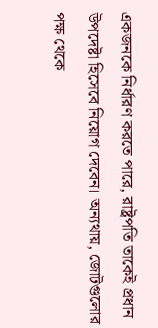একজনকে নির্ধারণ করতে পারে, রাষ্ট্রপতি তাকেই প্রধান উপদেষ্টা হিসেবে নিয়োগ দেবেন। অন্যথায়, জোটগুলোর পক্ষ থেকে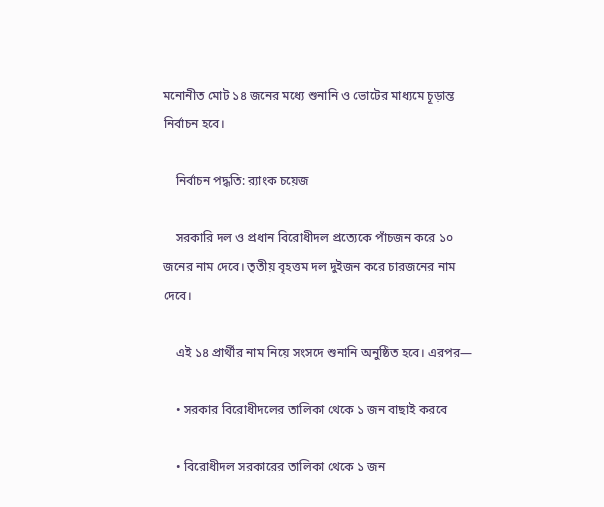মনোনীত মোট ১৪ জনের মধ্যে শুনানি ও ভোটের মাধ্যমে চূড়ান্ত নির্বাচন হবে।

    নির্বাচন পদ্ধতি: র‍্যাংক চয়েজ

    সরকারি দল ও প্রধান বিরোধীদল প্রত্যেকে পাঁচজন করে ১০ জনের নাম দেবে। তৃতীয় বৃহত্তম দল দুইজন করে চারজনের নাম দেবে।

    এই ১৪ প্রার্থীর নাম নিয়ে সংসদে শুনানি অনুষ্ঠিত হবে। এরপর—

    • সরকার বিরোধীদলের তালিকা থেকে ১ জন বাছাই করবে

    • বিরোধীদল সরকারের তালিকা থেকে ১ জন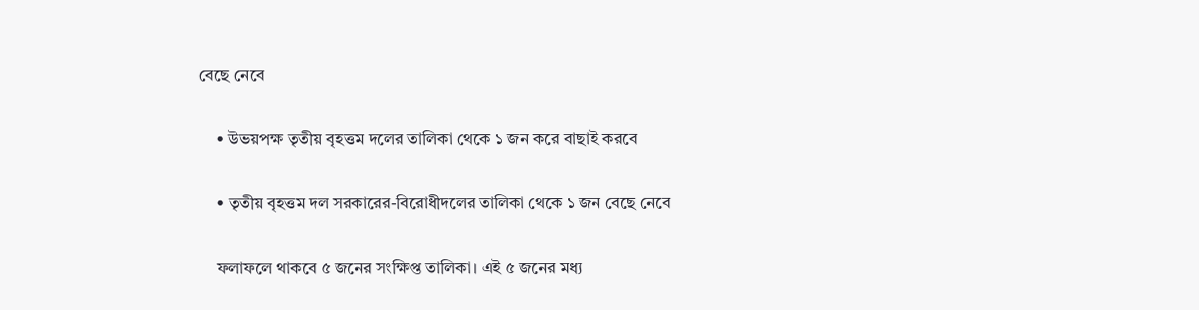বেছে নেবে

    • উভয়পক্ষ তৃতীয় বৃহত্তম দলের তালিকা থেকে ১ জন করে বাছাই করবে

    • তৃতীয় বৃহত্তম দল সরকারের-বিরোধীদলের তালিকা থেকে ১ জন বেছে নেবে

    ফলাফলে থাকবে ৫ জনের সংক্ষিপ্ত তালিকা। এই ৫ জনের মধ্য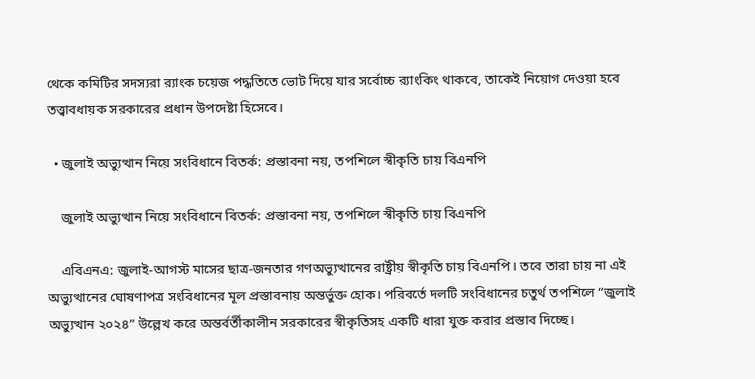থেকে কমিটির সদস্যরা র‍্যাংক চয়েজ পদ্ধতিতে ভোট দিয়ে যার সর্বোচ্চ র‍্যাংকিং থাকবে, তাকেই নিয়োগ দেওয়া হবে তত্ত্বাবধায়ক সরকারের প্রধান উপদেষ্টা হিসেবে।

  • জুলাই অভ্যুত্থান নিয়ে সংবিধানে বিতর্ক: প্রস্তাবনা নয়, তপশিলে স্বীকৃতি চায় বিএনপি

    জুলাই অভ্যুত্থান নিয়ে সংবিধানে বিতর্ক: প্রস্তাবনা নয়, তপশিলে স্বীকৃতি চায় বিএনপি

    এবিএনএ: জুলাই-আগস্ট মাসের ছাত্র-জনতার গণঅভ্যুত্থানের রাষ্ট্রীয় স্বীকৃতি চায় বিএনপি। তবে তারা চায় না এই অভ্যুত্থানের ঘোষণাপত্র সংবিধানের মূল প্রস্তাবনায় অন্তর্ভুক্ত হোক। পরিবর্তে দলটি সংবিধানের চতুর্থ তপশিলে “জুলাই অভ্যুত্থান ২০২৪” উল্লেখ করে অন্তর্বর্তীকালীন সরকারের স্বীকৃতিসহ একটি ধারা যুক্ত করার প্রস্তাব দিচ্ছে।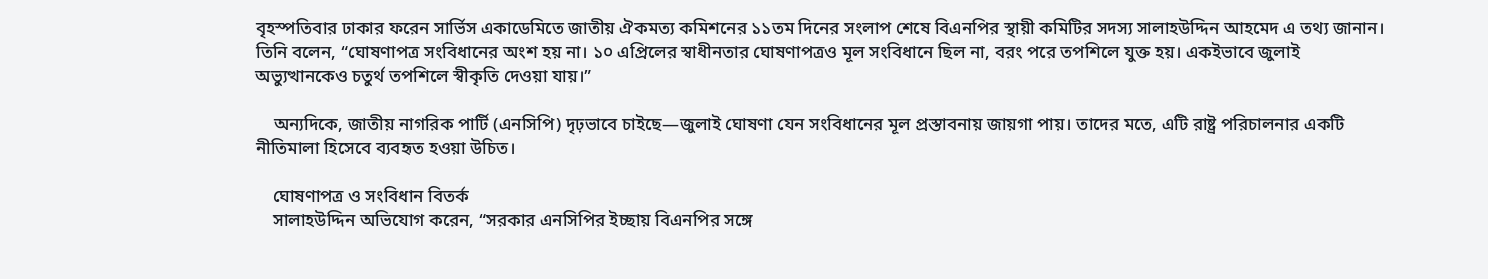বৃহস্পতিবার ঢাকার ফরেন সার্ভিস একাডেমিতে জাতীয় ঐকমত্য কমিশনের ১১তম দিনের সংলাপ শেষে বিএনপির স্থায়ী কমিটির সদস্য সালাহউদ্দিন আহমেদ এ তথ্য জানান। তিনি বলেন, “ঘোষণাপত্র সংবিধানের অংশ হয় না। ১০ এপ্রিলের স্বাধীনতার ঘোষণাপত্রও মূল সংবিধানে ছিল না, বরং পরে তপশিলে যুক্ত হয়। একইভাবে জুলাই অভ্যুত্থানকেও চতুর্থ তপশিলে স্বীকৃতি দেওয়া যায়।”

    অন্যদিকে, জাতীয় নাগরিক পার্টি (এনসিপি) দৃঢ়ভাবে চাইছে—জুলাই ঘোষণা যেন সংবিধানের মূল প্রস্তাবনায় জায়গা পায়। তাদের মতে, এটি রাষ্ট্র পরিচালনার একটি নীতিমালা হিসেবে ব্যবহৃত হওয়া উচিত।

    ঘোষণাপত্র ও সংবিধান বিতর্ক
    সালাহউদ্দিন অভিযোগ করেন, “সরকার এনসিপির ইচ্ছায় বিএনপির সঙ্গে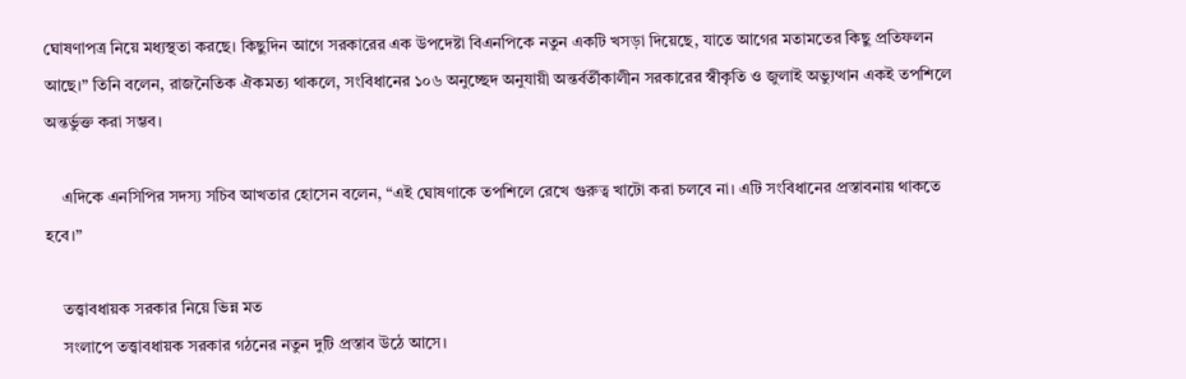ঘোষণাপত্র নিয়ে মধ্যস্থতা করছে। কিছুদিন আগে সরকারের এক উপদেষ্টা বিএনপিকে নতুন একটি খসড়া দিয়েছে, যাতে আগের মতামতের কিছু প্রতিফলন আছে।” তিনি বলেন, রাজনৈতিক ঐকমত্য থাকলে, সংবিধানের ১০৬ অনুচ্ছেদ অনুযায়ী অন্তর্বর্তীকালীন সরকারের স্বীকৃতি ও জুলাই অভ্যুত্থান একই তপশিলে অন্তর্ভুক্ত করা সম্ভব।

    এদিকে এনসিপির সদস্য সচিব আখতার হোসেন বলেন, “এই ঘোষণাকে তপশিলে রেখে গুরুত্ব খাটো করা চলবে না। এটি সংবিধানের প্রস্তাবনায় থাকতে হবে।”

    তত্ত্বাবধায়ক সরকার নিয়ে ভিন্ন মত
    সংলাপে তত্ত্বাবধায়ক সরকার গঠনের নতুন দুটি প্রস্তাব উঠে আসে।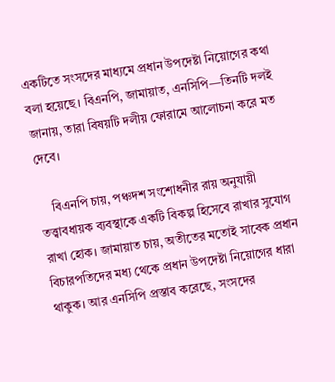একটিতে সংসদের মাধ্যমে প্রধান উপদেষ্টা নিয়োগের কথা বলা হয়েছে। বিএনপি, জামায়াত, এনসিপি—তিনটি দলই জানায়, তারা বিষয়টি দলীয় ফোরামে আলোচনা করে মত দেবে।

    বিএনপি চায়, পঞ্চদশ সংশোধনীর রায় অনুযায়ী তত্ত্বাবধায়ক ব্যবস্থাকে একটি বিকল্প হিসেবে রাখার সুযোগ রাখা হোক। জামায়াত চায়, অতীতের মতোই সাবেক প্রধান বিচারপতিদের মধ্য থেকে প্রধান উপদেষ্টা নিয়োগের ধারা থাকুক। আর এনসিপি প্রস্তাব করেছে, সংসদের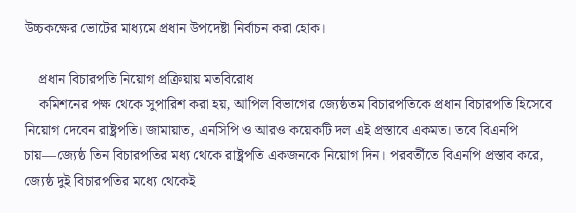উচ্চকক্ষের ভোটের মাধ্যমে প্রধান উপদেষ্টা নির্বাচন করা হোক।

    প্রধান বিচারপতি নিয়োগ প্রক্রিয়ায় মতবিরোধ
    কমিশনের পক্ষ থেকে সুপারিশ করা হয়, আপিল বিভাগের জ্যেষ্ঠতম বিচারপতিকে প্রধান বিচারপতি হিসেবে নিয়োগ দেবেন রাষ্ট্রপতি। জামায়াত, এনসিপি ও আরও কয়েকটি দল এই প্রস্তাবে একমত। তবে বিএনপি চায়—জ্যেষ্ঠ তিন বিচারপতির মধ্য থেকে রাষ্ট্রপতি একজনকে নিয়োগ দিন। পরবর্তীতে বিএনপি প্রস্তাব করে, জ্যেষ্ঠ দুই বিচারপতির মধ্যে থেকেই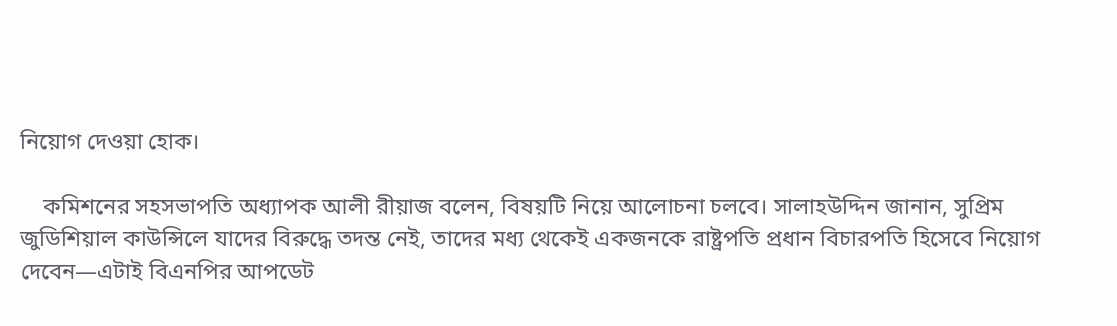নিয়োগ দেওয়া হোক।

    কমিশনের সহসভাপতি অধ্যাপক আলী রীয়াজ বলেন, বিষয়টি নিয়ে আলোচনা চলবে। সালাহউদ্দিন জানান, সুপ্রিম জুডিশিয়াল কাউন্সিলে যাদের বিরুদ্ধে তদন্ত নেই, তাদের মধ্য থেকেই একজনকে রাষ্ট্রপতি প্রধান বিচারপতি হিসেবে নিয়োগ দেবেন—এটাই বিএনপির আপডেট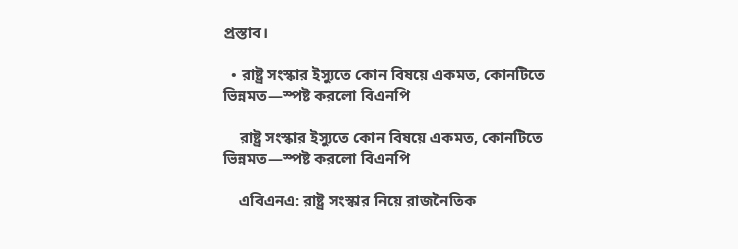প্রস্তাব।

  • রাষ্ট্র সংস্কার ইস্যুতে কোন বিষয়ে একমত, কোনটিতে ভিন্নমত—স্পষ্ট করলো বিএনপি

    রাষ্ট্র সংস্কার ইস্যুতে কোন বিষয়ে একমত, কোনটিতে ভিন্নমত—স্পষ্ট করলো বিএনপি

    এবিএনএ: রাষ্ট্র সংস্কার নিয়ে রাজনৈতিক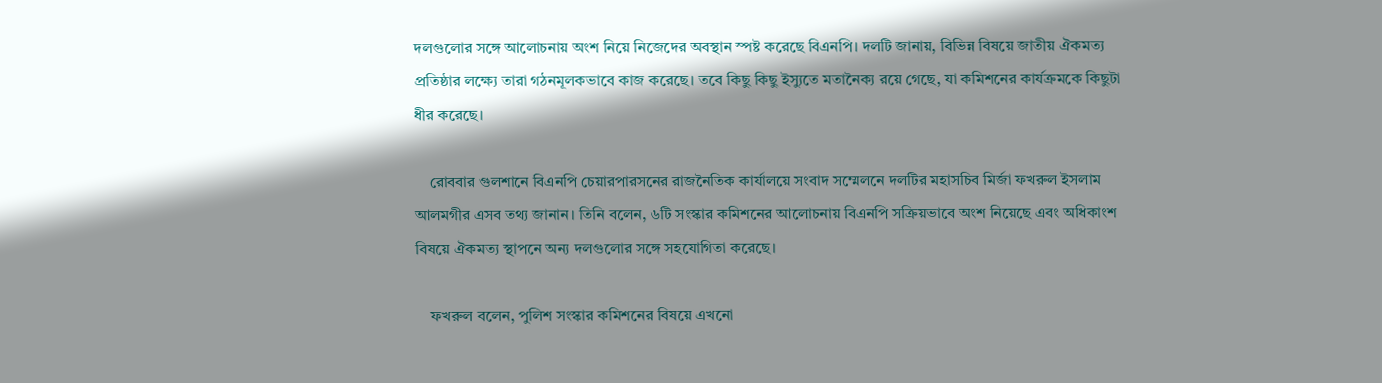দলগুলোর সঙ্গে আলোচনায় অংশ নিয়ে নিজেদের অবস্থান স্পষ্ট করেছে বিএনপি। দলটি জানায়, বিভিন্ন বিষয়ে জাতীয় ঐকমত্য প্রতিষ্ঠার লক্ষ্যে তারা গঠনমূলকভাবে কাজ করেছে। তবে কিছু কিছু ইস্যুতে মতানৈক্য রয়ে গেছে, যা কমিশনের কার্যক্রমকে কিছুটা ধীর করেছে।

    রোববার গুলশানে বিএনপি চেয়ারপারসনের রাজনৈতিক কার্যালয়ে সংবাদ সম্মেলনে দলটির মহাসচিব মির্জা ফখরুল ইসলাম আলমগীর এসব তথ্য জানান। তিনি বলেন, ৬টি সংস্কার কমিশনের আলোচনায় বিএনপি সক্রিয়ভাবে অংশ নিয়েছে এবং অধিকাংশ বিষয়ে ঐকমত্য স্থাপনে অন্য দলগুলোর সঙ্গে সহযোগিতা করেছে।

    ফখরুল বলেন, পুলিশ সংস্কার কমিশনের বিষয়ে এখনো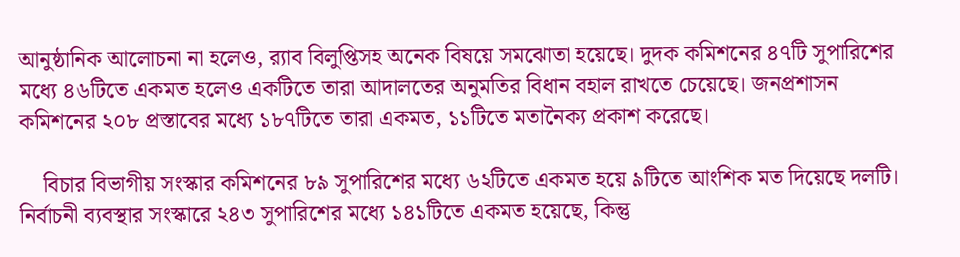আনুষ্ঠানিক আলোচনা না হলেও, র‍্যাব বিলুপ্তিসহ অনেক বিষয়ে সমঝোতা হয়েছে। দুদক কমিশনের ৪৭টি সুপারিশের মধ্যে ৪৬টিতে একমত হলেও একটিতে তারা আদালতের অনুমতির বিধান বহাল রাখতে চেয়েছে। জনপ্রশাসন কমিশনের ২০৮ প্রস্তাবের মধ্যে ১৮৭টিতে তারা একমত, ১১টিতে মতানৈক্য প্রকাশ করেছে।

    বিচার বিভাগীয় সংস্কার কমিশনের ৮৯ সুপারিশের মধ্যে ৬২টিতে একমত হয়ে ৯টিতে আংশিক মত দিয়েছে দলটি। নির্বাচনী ব্যবস্থার সংস্কারে ২৪৩ সুপারিশের মধ্যে ১৪১টিতে একমত হয়েছে, কিন্তু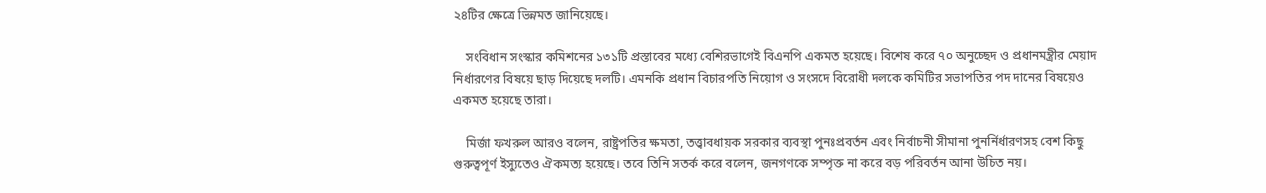২৪টির ক্ষেত্রে ভিন্নমত জানিয়েছে।

    সংবিধান সংস্কার কমিশনের ১৩১টি প্রস্তাবের মধ্যে বেশিরভাগেই বিএনপি একমত হয়েছে। বিশেষ করে ৭০ অনুচ্ছেদ ও প্রধানমন্ত্রীর মেয়াদ নির্ধারণের বিষয়ে ছাড় দিয়েছে দলটি। এমনকি প্রধান বিচারপতি নিয়োগ ও সংসদে বিরোধী দলকে কমিটির সভাপতির পদ দানের বিষয়েও একমত হয়েছে তারা।

    মির্জা ফখরুল আরও বলেন, রাষ্ট্রপতির ক্ষমতা, তত্ত্বাবধায়ক সরকার ব্যবস্থা পুনঃপ্রবর্তন এবং নির্বাচনী সীমানা পুনর্নির্ধারণসহ বেশ কিছু গুরুত্বপূর্ণ ইস্যুতেও ঐকমত্য হয়েছে। তবে তিনি সতর্ক করে বলেন, জনগণকে সম্পৃক্ত না করে বড় পরিবর্তন আনা উচিত নয়।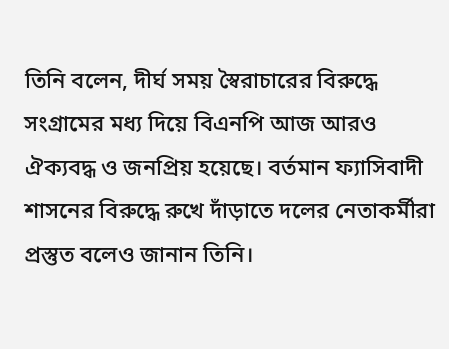তিনি বলেন, দীর্ঘ সময় স্বৈরাচারের বিরুদ্ধে সংগ্রামের মধ্য দিয়ে বিএনপি আজ আরও ঐক্যবদ্ধ ও জনপ্রিয় হয়েছে। বর্তমান ফ্যাসিবাদী শাসনের বিরুদ্ধে রুখে দাঁড়াতে দলের নেতাকর্মীরা প্রস্তুত বলেও জানান তিনি।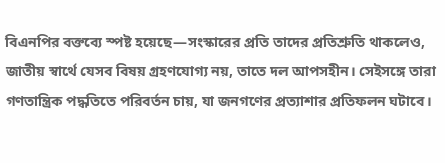বিএনপির বক্তব্যে স্পষ্ট হয়েছে—সংস্কারের প্রতি তাদের প্রতিশ্রুতি থাকলেও, জাতীয় স্বার্থে যেসব বিষয় গ্রহণযোগ্য নয়, তাতে দল আপসহীন। সেইসঙ্গে তারা গণতান্ত্রিক পদ্ধতিতে পরিবর্তন চায়, যা জনগণের প্রত্যাশার প্রতিফলন ঘটাবে।